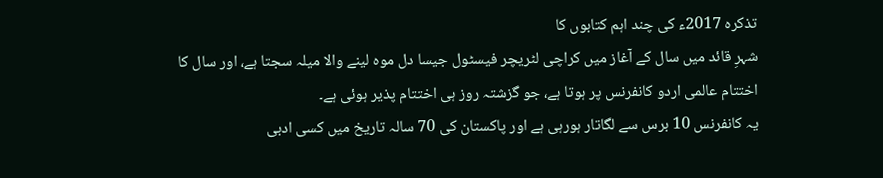تذکرہ 2017ء کی چند اہم کتابوں کا
شہرِ قائد میں سال کے آغاز میں کراچی لٹریچر فیسٹول جیسا دل موہ لینے والا میلہ سجتا ہے، اور سال کا اختتام عالمی اردو کانفرنس پر ہوتا ہے، جو گزشتہ روز ہی اختتام پذیر ہوئی ہے۔
یہ کانفرنس 10 برس سے لگاتار ہورہی ہے اور پاکستان کی 70 سالہ تاریخ میں کسی ادبی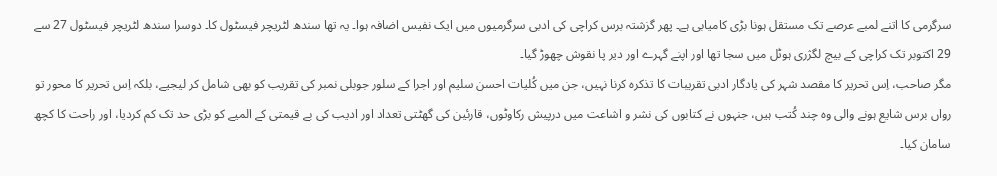سرگرمی کا اتنے لمبے عرصے تک مستقل ہونا بڑی کامیابی ہے۔ پھر گزشتہ برس کراچی کی ادبی سرگرمیوں میں ایک نفیس اضافہ ہوا۔ یہ تھا سندھ لٹریچر فیسٹول کا۔ دوسرا سندھ لٹریچر فیسٹول 27 سے 29 اکتوبر تک کراچی کے بیچ لگژری ہوٹل میں سجا تھا اور اپنے گہرے اور دیر پا نقوش چھوڑ گیا۔
مگر صاحب، اِس تحریر کا مقصد شہر کی یادگار ادبی تقریبات کا تذکرہ کرنا نہیں، جن میں کُلیات احسن سلیم اور اجرا کے سلور جوبلی نمبر کی تقریب کو بھی شامل کر لیجیے، بلکہ اِس تحریر کا محور تو رواں برس شایع ہونے والی وہ چند کُتب ہیں، جنہوں نے کتابوں کی نشر و اشاعت میں درپیش رکاوٹوں، قارئین کی گھٹتی تعداد اور ادیب کی بے قیمتی کے المیے کو بڑی حد تک کم کردیا، اور راحت کا کچھ سامان کیا۔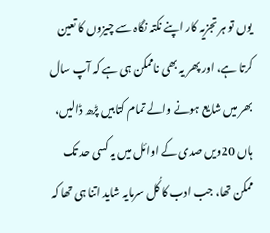یوں تو ہر تجزیہ کار اپنے نکتہ نگاہ سے چیزوں کا تعین کرتا ہے، اور پھر یہ بھی ناممکن ہی ہے کہ آپ سال بھر میں شایع ہونے والے تمام کتابیں پڑھ ڈالیں، ہاں 20ویں صدی کے اوائل میں یہ کسی حد تک ممکن تھا، جب ادب کا کُل سرمایہ شاید اتنا ہی تھا کہ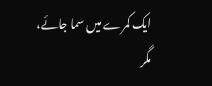ایک کمرے میں سما جائے، مگر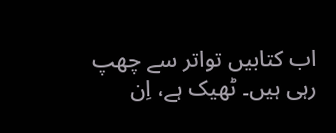اب کتابیں تواتر سے چھپ رہی ہیں۔ ٹھیک ہے، اِن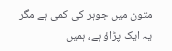متون میں جوہر کی کمی ہے مگر یہ ایک پڑاؤ ہے، ہمیں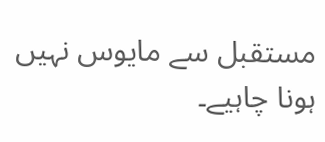مستقبل سے مایوس نہیں ہونا چاہیے۔